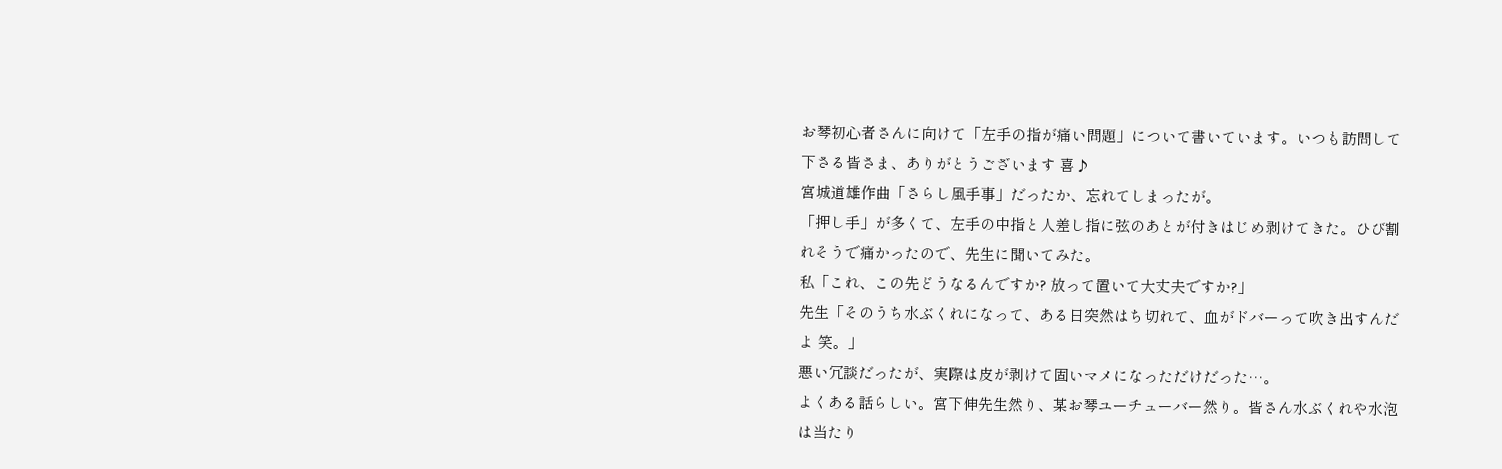お琴初心者さんに向けて「左手の指が痛い問題」について書いています。いつも訪問して下さる皆さま、ありがとうございます 喜♪
宮城道雄作曲「さらし風手事」だったか、忘れてしまったが。
「押し手」が多くて、左手の中指と人差し指に弦のあとが付きはじめ剥けてきた。ひび割れそうで痛かったので、先生に聞いてみた。
私「これ、この先どうなるんですか? 放って置いて大丈夫ですか?」
先生「そのうち水ぶくれになって、ある日突然はち切れて、血がドバーって吹き出すんだよ 笑。」
悪い冗談だったが、実際は皮が剥けて固いマメになっただけだった…。
よくある話らしい。宮下伸先生然り、某お琴ユーチューバー然り。皆さん水ぶくれや水泡は当たり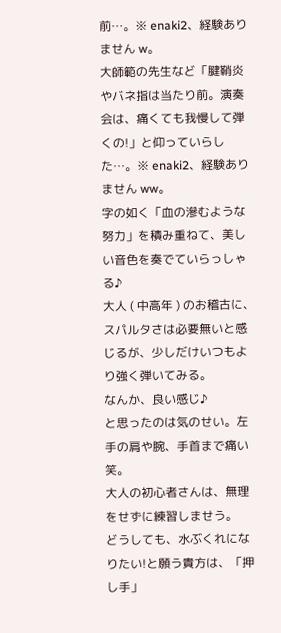前…。※ enaki2、経験ありません w。
大師範の先生など「腱鞘炎やバネ指は当たり前。演奏会は、痛くても我慢して弾くの!」と仰っていらした…。※ enaki2、経験ありません ww。
字の如く「血の滲むような努力」を積み重ねて、美しい音色を奏でていらっしゃる♪
大人 ( 中高年 ) のお稽古に、スパルタさは必要無いと感じるが、少しだけいつもより強く弾いてみる。
なんか、良い感じ♪
と思ったのは気のせい。左手の肩や腕、手首まで痛い 笑。
大人の初心者さんは、無理をせずに練習しませう。
どうしても、水ぶくれになりたい!と願う貴方は、「押し手」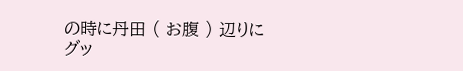の時に丹田 ( お腹 ) 辺りにグッ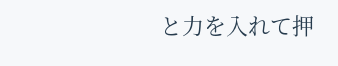と力を入れて押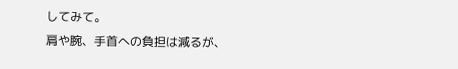してみて。
肩や腕、手首への負担は減るが、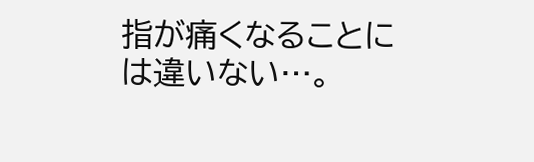指が痛くなることには違いない…。